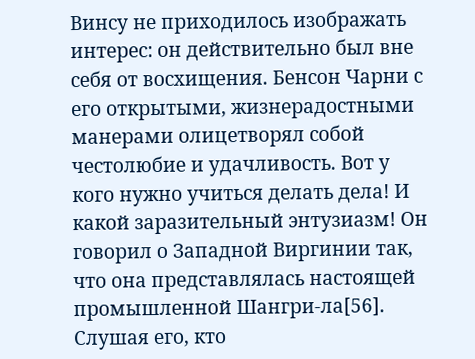Винсу не приходилось изображать интерес: он действительно был вне себя от восхищения. Бенсон Чарни с его открытыми, жизнерадостными манерами олицетворял собой честолюбие и удачливость. Вот у кого нужно учиться делать дела! И какой заразительный энтузиазм! Он говорил о Западной Виргинии так, что она представлялась настоящей промышленной Шангри-ла[56]. Слушая его, кто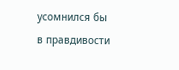усомнился бы в правдивости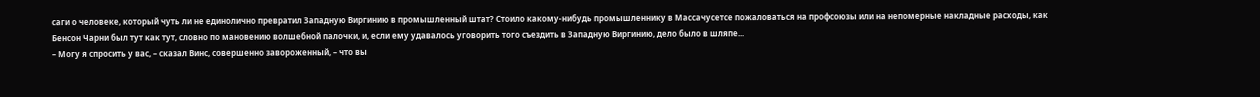саги о человеке, который чуть ли не единолично превратил Западную Виргинию в промышленный штат? Стоило какому-нибудь промышленнику в Массачусетсе пожаловаться на профсоюзы или на непомерные накладные расходы, как Бенсон Чарни был тут как тут, словно по мановению волшебной палочки, и, если ему удавалось уговорить того съездить в Западную Виргинию, дело было в шляпе...
– Могу я спросить у вас, – сказал Винс, совершенно завороженный, – что вы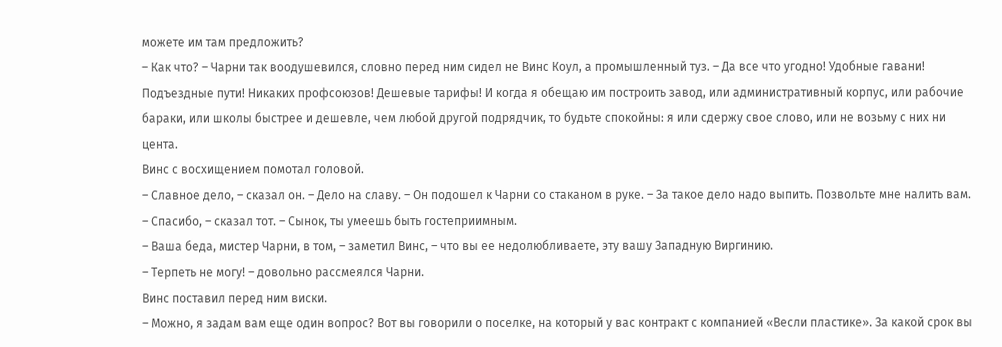можете им там предложить?
– Как что? – Чарни так воодушевился, словно перед ним сидел не Винс Коул, а промышленный туз. – Да все что угодно! Удобные гавани! Подъездные пути! Никаких профсоюзов! Дешевые тарифы! И когда я обещаю им построить завод, или административный корпус, или рабочие бараки, или школы быстрее и дешевле, чем любой другой подрядчик, то будьте спокойны: я или сдержу свое слово, или не возьму с них ни цента.
Винс с восхищением помотал головой.
– Славное дело, – сказал он. – Дело на славу. – Он подошел к Чарни со стаканом в руке. – За такое дело надо выпить. Позвольте мне налить вам.
– Спасибо, – сказал тот. – Сынок, ты умеешь быть гостеприимным.
– Ваша беда, мистер Чарни, в том, – заметил Винс, – что вы ее недолюбливаете, эту вашу Западную Виргинию.
– Терпеть не могу! – довольно рассмеялся Чарни.
Винс поставил перед ним виски.
– Можно, я задам вам еще один вопрос? Вот вы говорили о поселке, на который у вас контракт с компанией «Весли пластике». За какой срок вы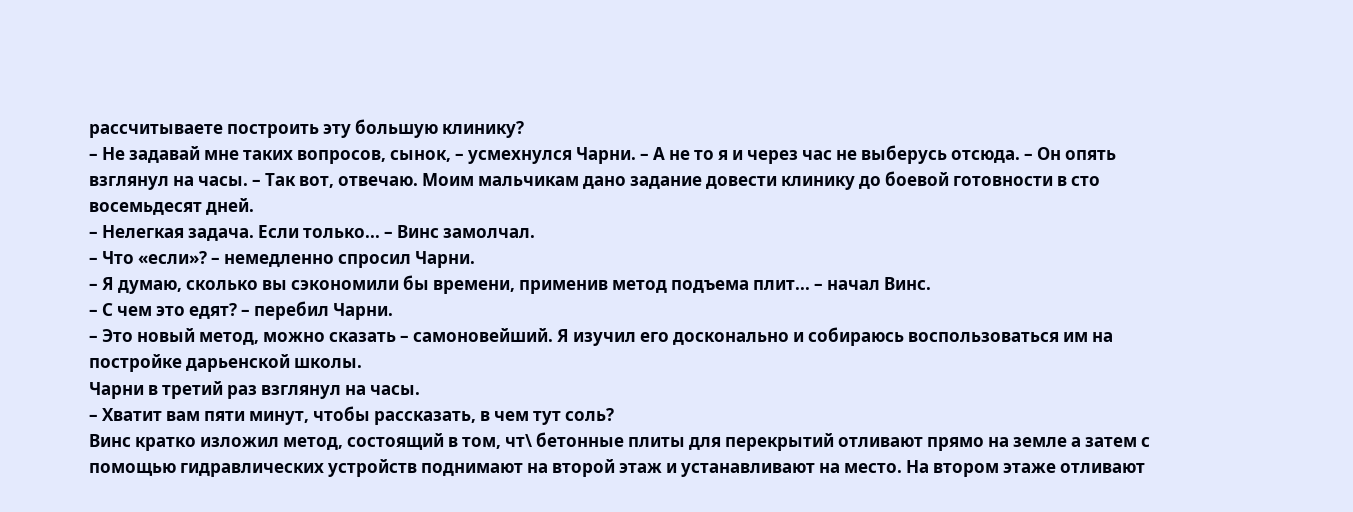рассчитываете построить эту большую клинику?
– Не задавай мне таких вопросов, сынок, – усмехнулся Чарни. – А не то я и через час не выберусь отсюда. – Он опять взглянул на часы. – Так вот, отвечаю. Моим мальчикам дано задание довести клинику до боевой готовности в сто восемьдесят дней.
– Нелегкая задача. Если только... – Винс замолчал.
– Что «если»? – немедленно спросил Чарни.
– Я думаю, сколько вы сэкономили бы времени, применив метод подъема плит... – начал Винс.
– С чем это едят? – перебил Чарни.
– Это новый метод, можно сказать – самоновейший. Я изучил его досконально и собираюсь воспользоваться им на постройке дарьенской школы.
Чарни в третий раз взглянул на часы.
– Хватит вам пяти минут, чтобы рассказать, в чем тут соль?
Винс кратко изложил метод, состоящий в том, чт\ бетонные плиты для перекрытий отливают прямо на земле а затем с помощью гидравлических устройств поднимают на второй этаж и устанавливают на место. На втором этаже отливают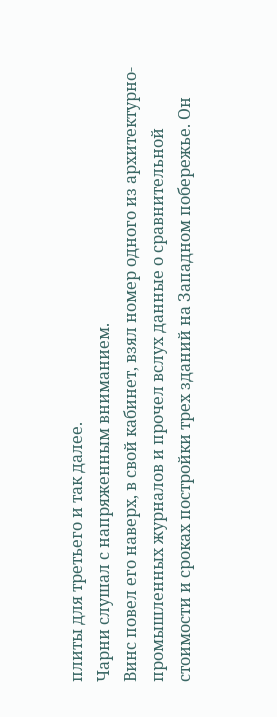плиты для третьего и так далее.
Чарни слушал с напряженным вниманием.
Винс повел его наверх, в свой кабинет, взял номер одного из архитектурно-промышленных журналов и прочел вслух данные о сравнительной стоимости и сроках постройки трех зданий на Западном побережье. Он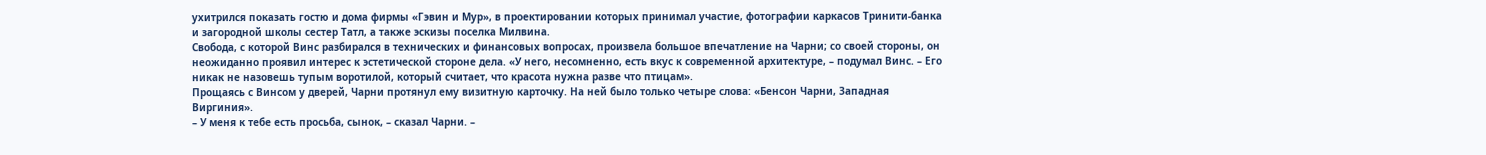ухитрился показать гостю и дома фирмы «Гэвин и Мур», в проектировании которых принимал участие, фотографии каркасов Тринити-банка и загородной школы сестер Татл, а также эскизы поселка Милвина.
Свобода, с которой Винс разбирался в технических и финансовых вопросах, произвела большое впечатление на Чарни; со своей стороны, он неожиданно проявил интерес к эстетической стороне дела. «У него, несомненно, есть вкус к современной архитектуре, – подумал Винс. – Его никак не назовешь тупым воротилой, который считает, что красота нужна разве что птицам».
Прощаясь с Винсом у дверей, Чарни протянул ему визитную карточку. На ней было только четыре слова: «Бенсон Чарни, Западная Виргиния».
– У меня к тебе есть просьба, сынок, – сказал Чарни. –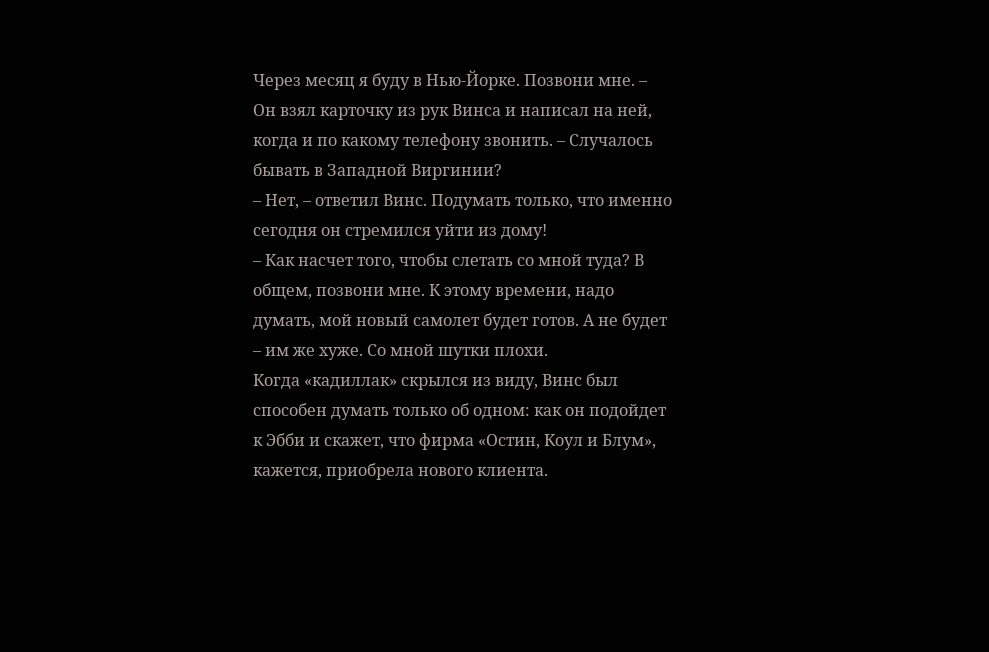Через месяц я буду в Нью-Йорке. Позвони мне. – Он взял карточку из рук Винса и написал на ней, когда и по какому телефону звонить. – Случалось бывать в Западной Виргинии?
– Нет, – ответил Винс. Подумать только, что именно сегодня он стремился уйти из дому!
– Как насчет того, чтобы слетать со мной туда? В общем, позвони мне. К этому времени, надо думать, мой новый самолет будет готов. А не будет – им же хуже. Со мной шутки плохи.
Когда «кадиллак» скрылся из виду, Винс был способен думать только об одном: как он подойдет к Эбби и скажет, что фирма «Остин, Коул и Блум», кажется, приобрела нового клиента.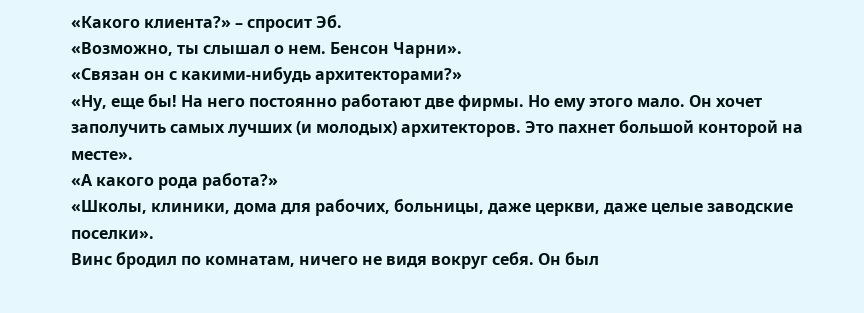«Какого клиента?» – спросит Эб.
«Возможно, ты слышал о нем. Бенсон Чарни».
«Связан он с какими-нибудь архитекторами?»
«Ну, еще бы! На него постоянно работают две фирмы. Но ему этого мало. Он хочет заполучить самых лучших (и молодых) архитекторов. Это пахнет большой конторой на месте».
«А какого рода работа?»
«Школы, клиники, дома для рабочих, больницы, даже церкви, даже целые заводские поселки».
Винс бродил по комнатам, ничего не видя вокруг себя. Он был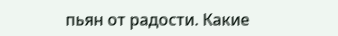пьян от радости. Какие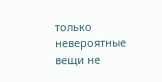только невероятные вещи не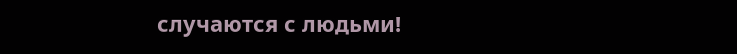случаются с людьми!